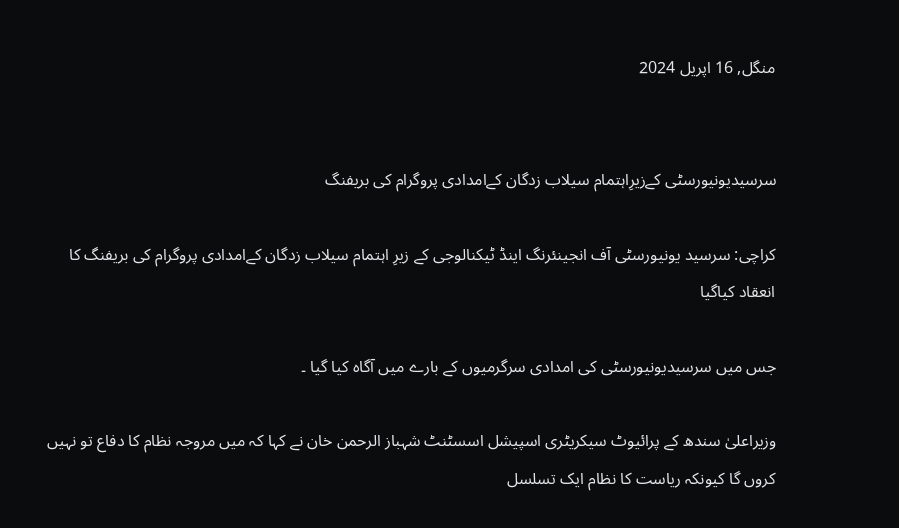منگل, 16 اپریل 2024


سرسیدیونیورسٹی کےزیرِاہتمام سیلاب زدگان کےامدادی پروگرام کی بریفنگ

کراچی: سرسید یونیورسٹی آف انجینئرنگ اینڈ ٹیکنالوجی کے زیرِ اہتمام سیلاب زدگان کےامدادی پروگرام کی بریفنگ کا انعقاد کیاگیا

جس میں سرسیدیونیورسٹی کی امدادی سرگرمیوں کے بارے میں آگاہ کیا گیا ۔

وزیراعلیٰ سندھ کے پرائیوٹ سیکریٹری اسپیشل اسسٹنٹ شہباز الرحمن خان نے کہا کہ میں مروجہ نظام کا دفاع تو نہیں کروں گا کیونکہ ریاست کا نظام ایک تسلسل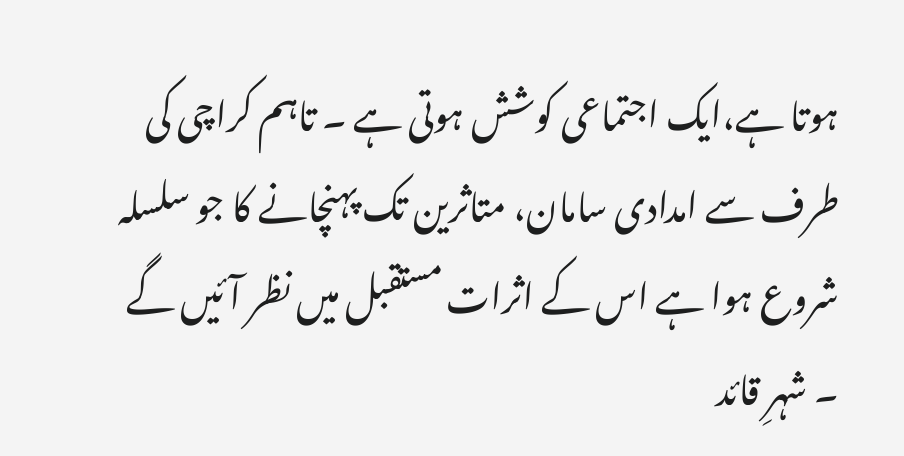ہوتا ہے،ایک اجتماعی کوشش ہوتی ہے ۔ تاہم کراچی کی طرف سے امدادی سامان، متاثرین تک پہنچانے کا جو سلسلہ شروع ہوا ہے اس کے اثرات مستقبل میں نظر آئیں گے ۔ شہرِ قائد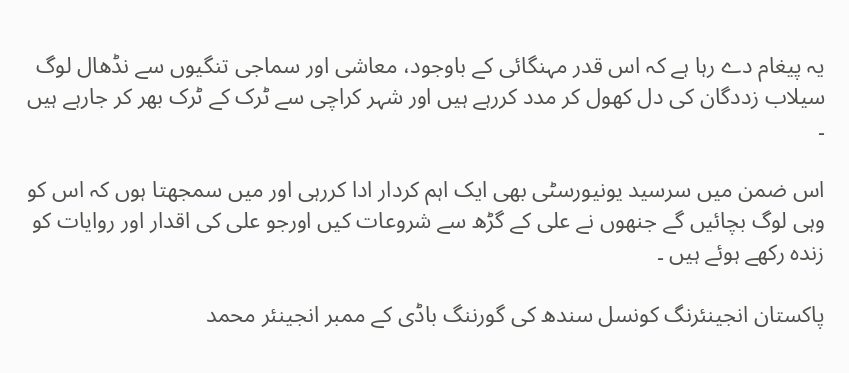یہ پیغام دے رہا ہے کہ اس قدر مہنگائی کے باوجود، معاشی اور سماجی تنگیوں سے نڈھال لوگ سیلاب زددگان کی دل کھول کر مدد کررہے ہیں اور شہر کراچی سے ٹرک کے ٹرک بھر کر جارہے ہیں ۔

اس ضمن میں سرسید یونیورسٹی بھی ایک اہم کردار ادا کررہی اور میں سمجھتا ہوں کہ اس کو وہی لوگ بچائیں گے جنھوں نے علی کے گڑھ سے شروعات کیں اورجو علی کی اقدار اور روایات کو زندہ رکھے ہوئے ہیں ۔

پاکستان انجینئرنگ کونسل سندھ کی گورننگ باڈی کے ممبر انجینئر محمد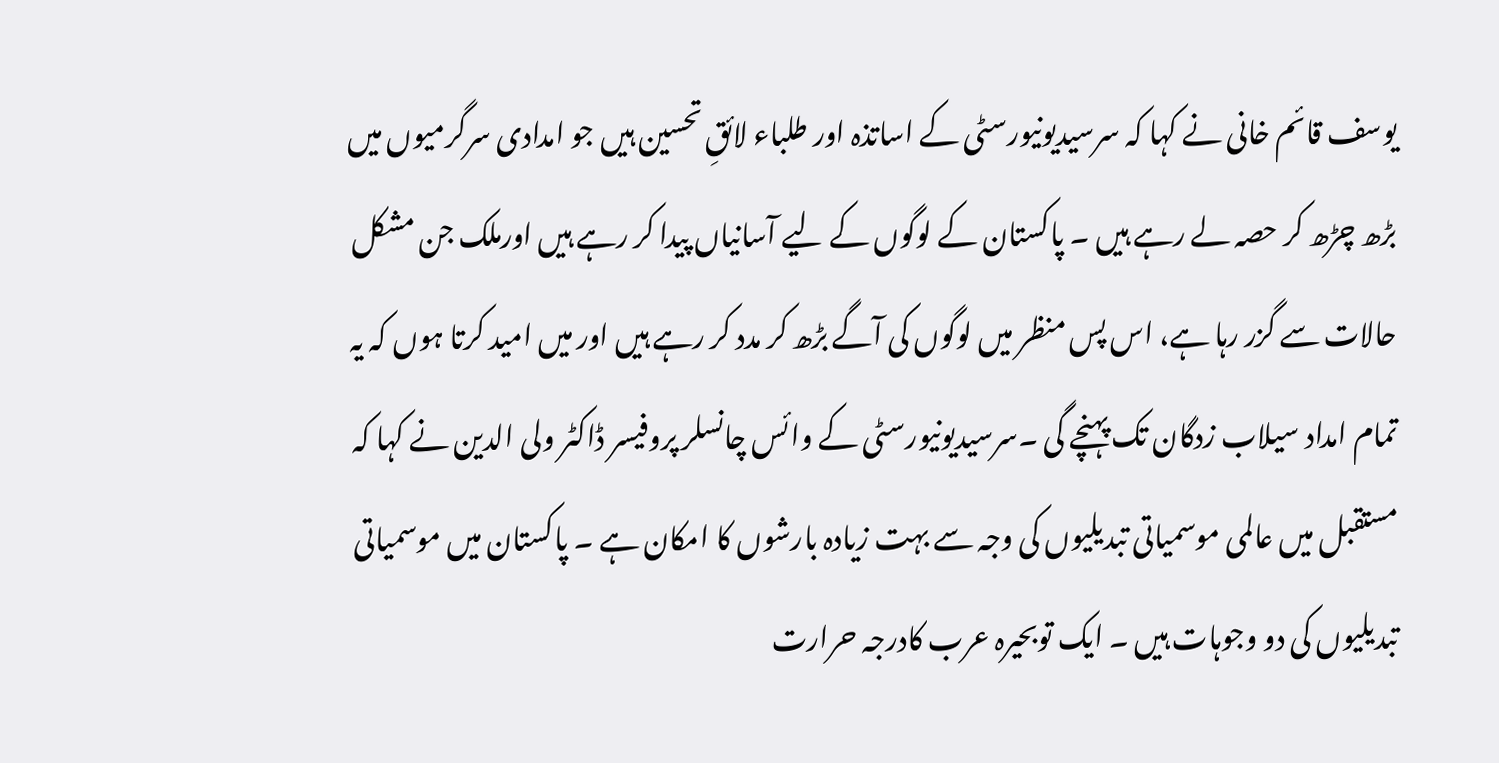یوسف قائم خانی نے کہا کہ سرسیدیونیورسٹی کے اساتذہ اور طلباء لائقِ تحسین ہیں جو امدادی سرگرمیوں میں بڑھ چڑھ کر حصہ لے رہے ہیں ۔ پاکستان کے لوگوں کے لیے آسانیاں پیدا کر رہے ہیں اورملک جن مشکل حالات سے گزر رہا ہے، اس پس منظر میں لوگوں کی آگے بڑھ کر مدد کر رہے ہیں اور میں امید کرتا ہوں کہ یہ تمام امداد سیلاب زدگان تک پہنچے گی ۔سرسیدیونیورسٹی کے وائس چانسلر پروفیسر ڈاکٹر ولی الدین نے کہا کہ مستقبل میں عالمی موسمیاتی تبدیلیوں کی وجہ سے بہت زیادہ بارشوں کا امکان ہے ۔ پاکستان میں موسمیاتی تبدیلیوں کی دو وجوہات ہیں ۔ ایک توبحیرہ عرب کادرجہ حرارت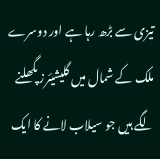تیزی سے بڑھ رہا ہے اور دوسرے ملک کے شمال میں گلیشیئرز پگھلنے لگے ہیں جو سیلاب لانے کا ایک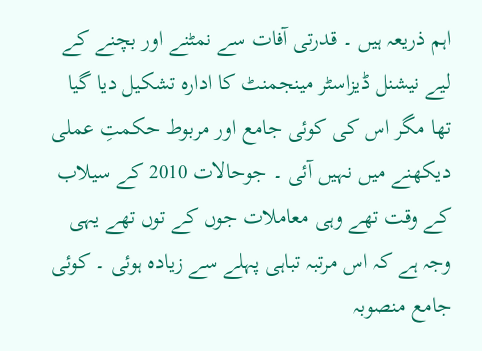اہم ذریعہ ہیں ۔ قدرتی آفات سے نمٹنے اور بچنے کے لیے نیشنل ڈیزاسٹر مینجمنٹ کا ادارہ تشکیل دیا گیا تھا مگر اس کی کوئی جامع اور مربوط حکمتِ عملی دیکھنے میں نہیں آئی ۔ جوحالات 2010 کے سیلاب کے وقت تھے وہی معاملات جوں کے توں تھے یہی وجہ ہے کہ اس مرتبہ تباہی پہلے سے زیادہ ہوئی ۔ کوئی جامع منصوبہ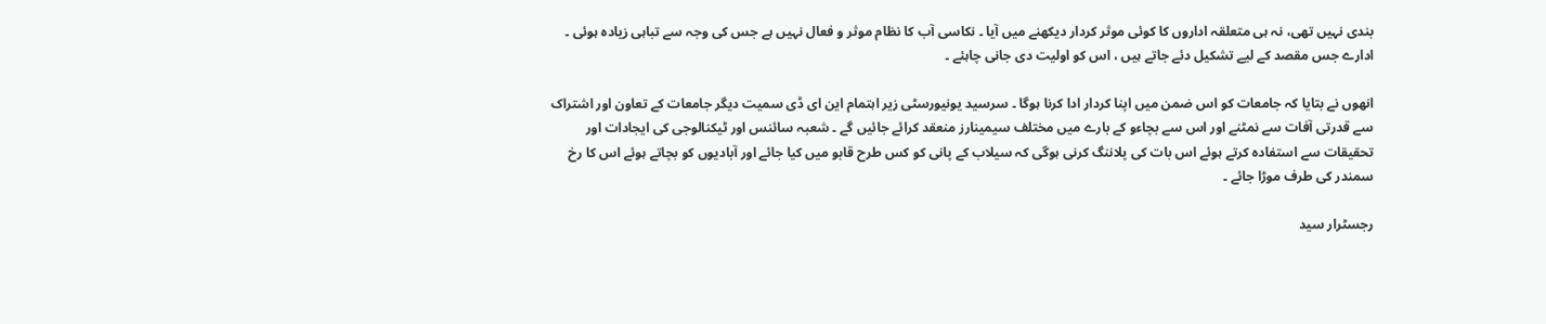بندی نہیں تھی، نہ ہی متعلقہ اداروں کا کوئی موثر کردار دیکھنے میں آیا ۔ نکاسی آب کا نظام موثر و فعال نہیں ہے جس کی وجہ سے تباہی زیادہ ہوئی ۔ ادارے جس مقصد کے لیے تشکیل دئے جاتے ہیں ، اس کو اولیت دی جانی چاہئے ۔

انھوں نے بتایا کہ جامعات کو اس ضمن میں اپنا کردار ادا کرنا ہوگا ۔ سرسید یونیورسٹی زیر اہتمام این ای ڈی سمیت دیگر جامعات کے تعاون اور اشتراک سے قدرتی آفات سے نمٹنے اور اس سے بچاءو کے بارے میں مختلف سیمینارز منعقد کرائے جائیں گے ۔ شعبہ سائنس اور ٹیکنالوجی کی ایجادات اور تحقیقات سے استفادہ کرتے ہوئے اس بات کی پلاننگ کرنی ہوگی کہ سیلاب کے پانی کو کس طرح قابو میں کیا جائے اور آبادیوں کو بچاتے ہوئے اس کا رخ سمندر کی طرف موڑا جائے ۔

رجسٹرار سید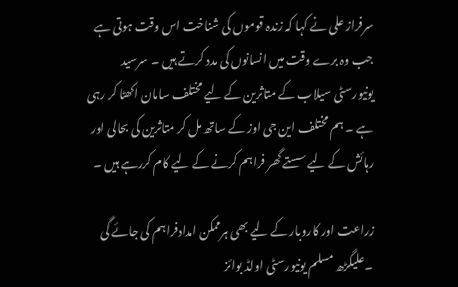سرفراز علی نے کہا کہ زندہ قوموں کی شناخت اس وقت ہوتی ہے جب وہ برے وقت میں انسانوں کی مدد کرتے ہیں ۔ سرسید یونیورسٹی سیلاب کے متاثرین کے لیے مختلف سامان اکھٹا کر رہی ہے ۔ ہم مختلف این جی اوز کے ساتھ مل کر متاثرین کی بحالی اور رہائش کے لیے سستے گھر فراہم کرنے کے لیے کام کررہے ہیں ۔

زراعت اور کاروبار کے لیے بھی ہرممکن امدادفراہم کی جائے گی ۔علیگڑھ مسلم یونیورسٹی اولڈ بوائز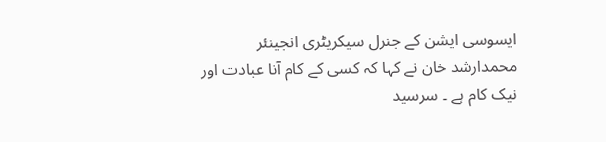ایسوسی ایشن کے جنرل سیکریٹری انجینئر محمدارشد خان نے کہا کہ کسی کے کام آنا عبادت اور نیک کام ہے ۔ سرسید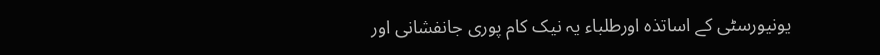یونیورسٹی کے اساتذہ اورطلباء یہ نیک کام پوری جانفشانی اور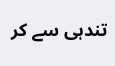تندہی سے کر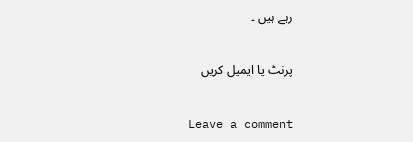رہے ہیں ۔

پرنٹ یا ایمیل کریں

Leave a comment